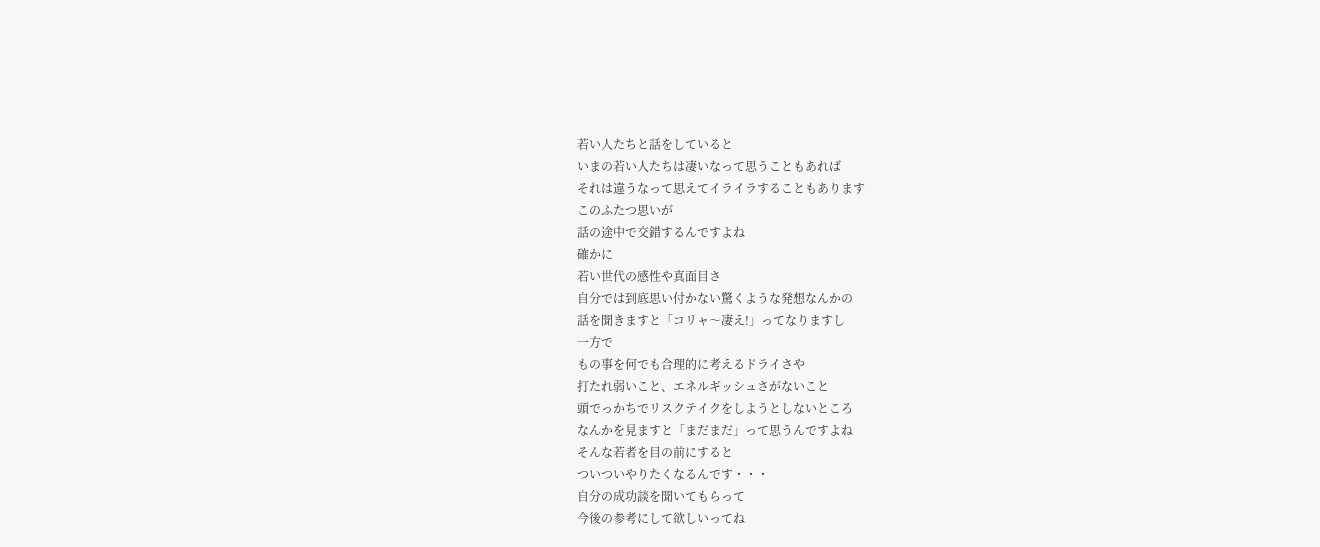若い人たちと話をしていると
いまの若い人たちは凄いなって思うこともあれば
それは違うなって思えてイライラすることもあります
このふたつ思いが
話の途中で交錯するんですよね
確かに
若い世代の感性や真面目さ
自分では到底思い付かない驚くような発想なんかの
話を聞きますと「コリャ〜凄え!」ってなりますし
一方で
もの事を何でも合理的に考えるドライさや
打たれ弱いこと、エネルギッシュさがないこと
頭でっかちでリスクテイクをしようとしないところ
なんかを見ますと「まだまだ」って思うんですよね
そんな若者を目の前にすると
ついついやりたくなるんです・・・
自分の成功談を聞いてもらって
今後の参考にして欲しいってね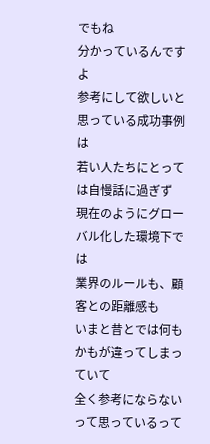でもね
分かっているんですよ
参考にして欲しいと思っている成功事例は
若い人たちにとっては自慢話に過ぎず
現在のようにグローバル化した環境下では
業界のルールも、顧客との距離感も
いまと昔とでは何もかもが違ってしまっていて
全く参考にならないって思っているって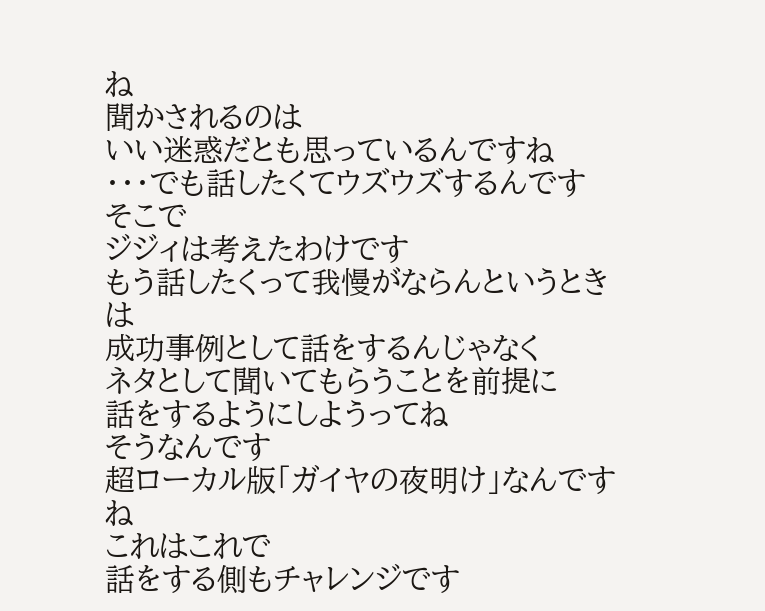ね
聞かされるのは
いい迷惑だとも思っているんですね
・・・でも話したくてウズウズするんです
そこで
ジジィは考えたわけです
もう話したくって我慢がならんというときは
成功事例として話をするんじゃなく
ネタとして聞いてもらうことを前提に
話をするようにしようってね
そうなんです
超ローカル版「ガイヤの夜明け」なんですね
これはこれで
話をする側もチャレンジです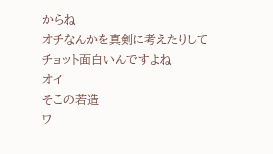からね
オチなんかを真剣に考えたりして
チョット面白いんですよね
オイ
そこの若造
ワ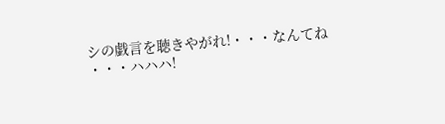シの戯言を聴きやがれ!・・・なんてね
・・・ハハハ!